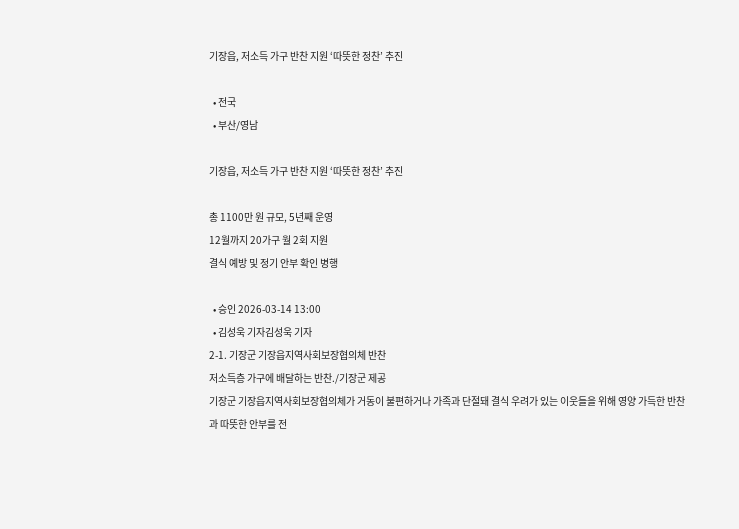기장읍, 저소득 가구 반찬 지원 ‘따뜻한 정찬’ 추진

  • 전국
  • 부산/영남

기장읍, 저소득 가구 반찬 지원 ‘따뜻한 정찬’ 추진

총 1100만 원 규모, 5년째 운영
12월까지 20가구 월 2회 지원
결식 예방 및 정기 안부 확인 병행

  • 승인 2026-03-14 13:00
  • 김성욱 기자김성욱 기자
2-1. 기장군 기장읍지역사회보장협의체 반찬
저소득층 가구에 배달하는 반찬./기장군 제공
기장군 기장읍지역사회보장협의체가 거동이 불편하거나 가족과 단절돼 결식 우려가 있는 이웃들을 위해 영양 가득한 반찬과 따뜻한 안부를 전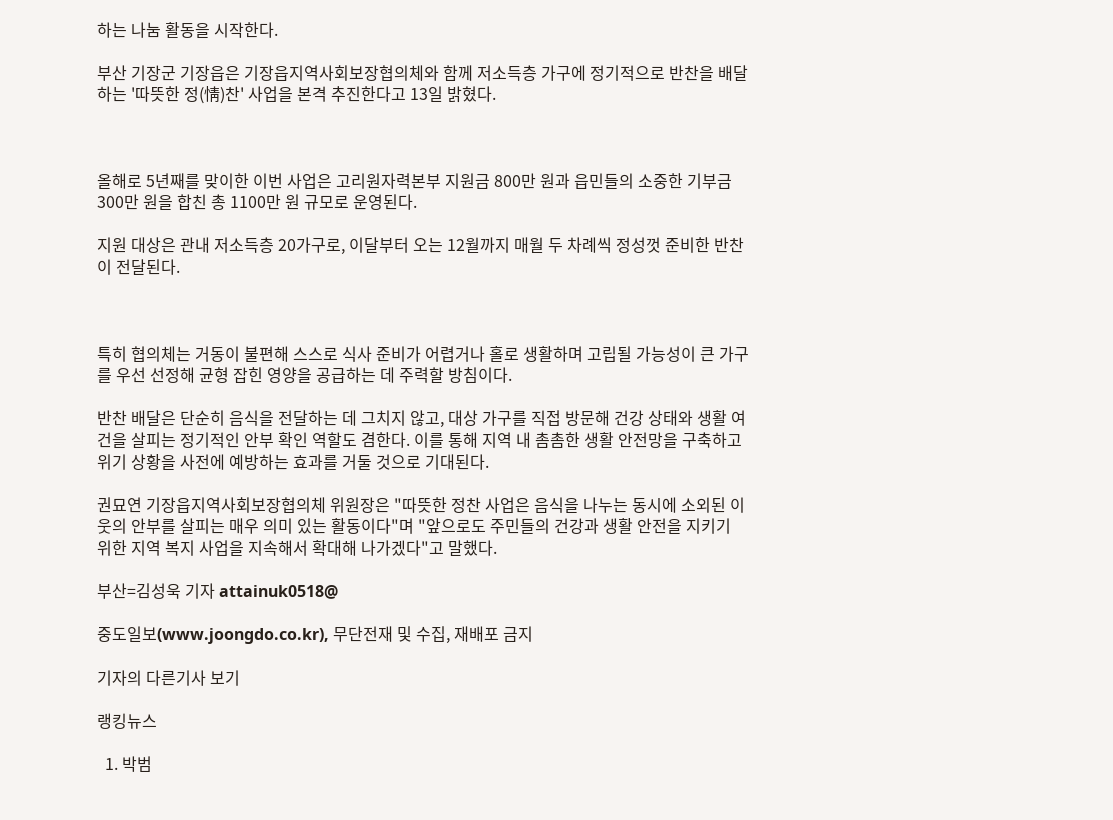하는 나눔 활동을 시작한다.

부산 기장군 기장읍은 기장읍지역사회보장협의체와 함께 저소득층 가구에 정기적으로 반찬을 배달하는 '따뜻한 정(情)찬' 사업을 본격 추진한다고 13일 밝혔다.



올해로 5년째를 맞이한 이번 사업은 고리원자력본부 지원금 800만 원과 읍민들의 소중한 기부금 300만 원을 합친 총 1100만 원 규모로 운영된다.

지원 대상은 관내 저소득층 20가구로, 이달부터 오는 12월까지 매월 두 차례씩 정성껏 준비한 반찬이 전달된다.



특히 협의체는 거동이 불편해 스스로 식사 준비가 어렵거나 홀로 생활하며 고립될 가능성이 큰 가구를 우선 선정해 균형 잡힌 영양을 공급하는 데 주력할 방침이다.

반찬 배달은 단순히 음식을 전달하는 데 그치지 않고, 대상 가구를 직접 방문해 건강 상태와 생활 여건을 살피는 정기적인 안부 확인 역할도 겸한다. 이를 통해 지역 내 촘촘한 생활 안전망을 구축하고 위기 상황을 사전에 예방하는 효과를 거둘 것으로 기대된다.

권묘연 기장읍지역사회보장협의체 위원장은 "따뜻한 정찬 사업은 음식을 나누는 동시에 소외된 이웃의 안부를 살피는 매우 의미 있는 활동이다"며 "앞으로도 주민들의 건강과 생활 안전을 지키기 위한 지역 복지 사업을 지속해서 확대해 나가겠다"고 말했다.

부산=김성욱 기자 attainuk0518@

중도일보(www.joongdo.co.kr), 무단전재 및 수집, 재배포 금지

기자의 다른기사 보기

랭킹뉴스

  1. 박범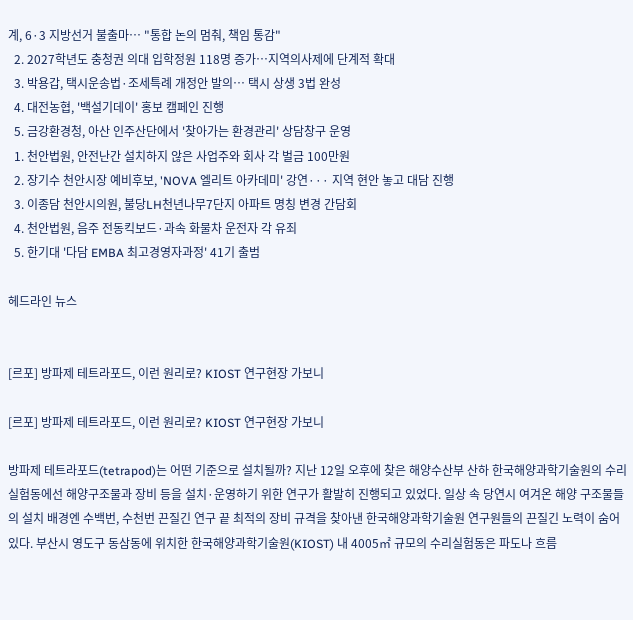계, 6·3 지방선거 불출마… "통합 논의 멈춰, 책임 통감"
  2. 2027학년도 충청권 의대 입학정원 118명 증가…지역의사제에 단계적 확대
  3. 박용갑, 택시운송법·조세특례 개정안 발의… 택시 상생 3법 완성
  4. 대전농협, '백설기데이' 홍보 캠페인 진행
  5. 금강환경청, 아산 인주산단에서 '찾아가는 환경관리' 상담창구 운영
  1. 천안법원, 안전난간 설치하지 않은 사업주와 회사 각 벌금 100만원
  2. 장기수 천안시장 예비후보, 'NOVA 엘리트 아카데미' 강연··· 지역 현안 놓고 대담 진행
  3. 이종담 천안시의원, 불당LH천년나무7단지 아파트 명칭 변경 간담회
  4. 천안법원, 음주 전동킥보드·과속 화물차 운전자 각 유죄
  5. 한기대 '다담 EMBA 최고경영자과정' 41기 출범

헤드라인 뉴스


[르포] 방파제 테트라포드, 이런 원리로? KIOST 연구현장 가보니

[르포] 방파제 테트라포드, 이런 원리로? KIOST 연구현장 가보니

방파제 테트라포드(tetrapod)는 어떤 기준으로 설치될까? 지난 12일 오후에 찾은 해양수산부 산하 한국해양과학기술원의 수리실험동에선 해양구조물과 장비 등을 설치·운영하기 위한 연구가 활발히 진행되고 있었다. 일상 속 당연시 여겨온 해양 구조물들의 설치 배경엔 수백번, 수천번 끈질긴 연구 끝 최적의 장비 규격을 찾아낸 한국해양과학기술원 연구원들의 끈질긴 노력이 숨어 있다. 부산시 영도구 동삼동에 위치한 한국해양과학기술원(KIOST) 내 4005㎡ 규모의 수리실험동은 파도나 흐름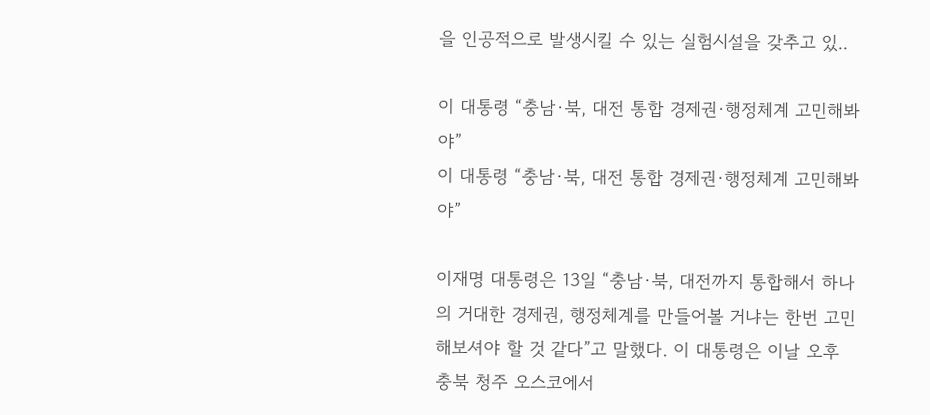을 인공적으로 발생시킬 수 있는 실험시설을 갖추고 있..

이 대통령 “충남·북, 대전 통합 경제권·행정체계 고민해봐야”
이 대통령 “충남·북, 대전 통합 경제권·행정체계 고민해봐야”

이재명 대통령은 13일 “충남·북, 대전까지 통합해서 하나의 거대한 경제권, 행정체계를 만들어볼 거냐는 한번 고민해보셔야 할 것 같다”고 말했다. 이 대통령은 이날 오후 충북 청주 오스코에서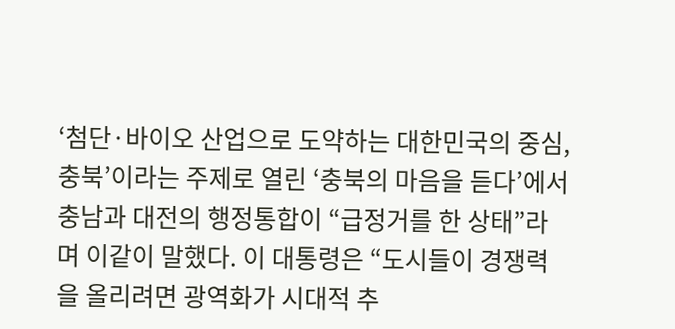‘첨단·바이오 산업으로 도약하는 대한민국의 중심, 충북’이라는 주제로 열린 ‘충북의 마음을 듣다’에서 충남과 대전의 행정통합이 “급정거를 한 상태”라며 이같이 말했다. 이 대통령은 “도시들이 경쟁력을 올리려면 광역화가 시대적 추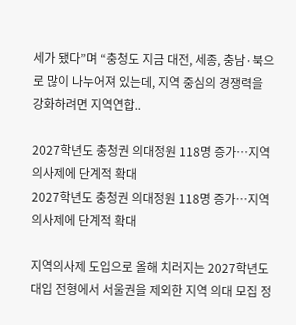세가 됐다”며 “충청도 지금 대전, 세종, 충남·북으로 많이 나누어져 있는데, 지역 중심의 경쟁력을 강화하려면 지역연합..

2027학년도 충청권 의대정원 118명 증가…지역의사제에 단계적 확대
2027학년도 충청권 의대정원 118명 증가…지역의사제에 단계적 확대

지역의사제 도입으로 올해 치러지는 2027학년도 대입 전형에서 서울권을 제외한 지역 의대 모집 정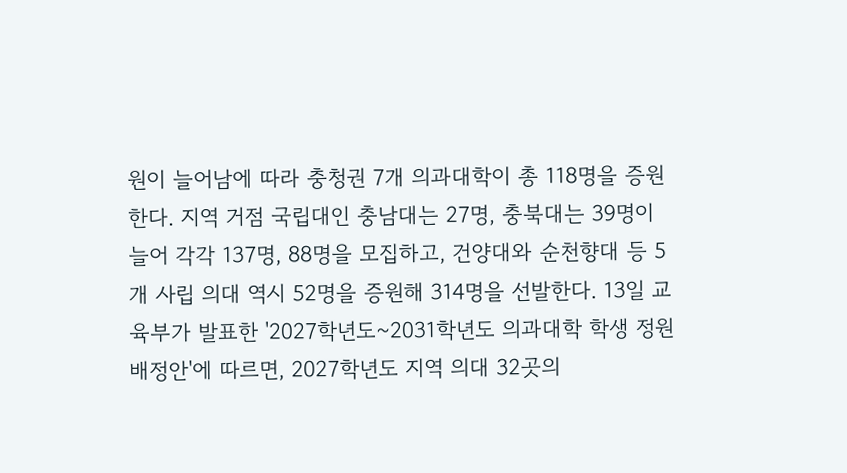원이 늘어남에 따라 충청권 7개 의과대학이 총 118명을 증원한다. 지역 거점 국립대인 충남대는 27명, 충북대는 39명이 늘어 각각 137명, 88명을 모집하고, 건양대와 순천향대 등 5개 사립 의대 역시 52명을 증원해 314명을 선발한다. 13일 교육부가 발표한 '2027학년도~2031학년도 의과대학 학생 정원 배정안'에 따르면, 2027학년도 지역 의대 32곳의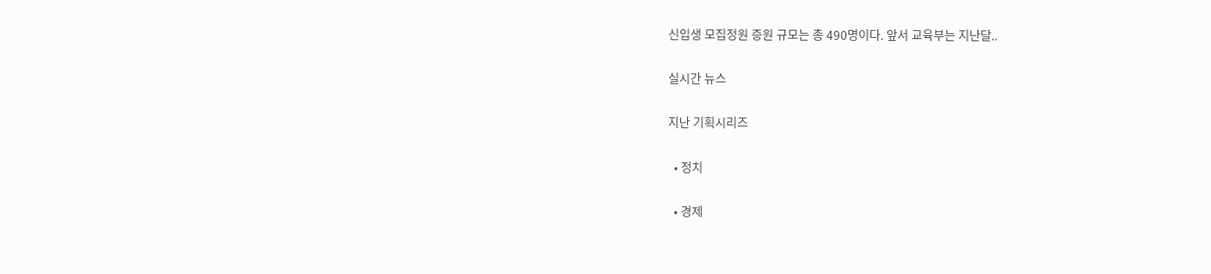신입생 모집정원 증원 규모는 총 490명이다. 앞서 교육부는 지난달..

실시간 뉴스

지난 기획시리즈

  • 정치

  • 경제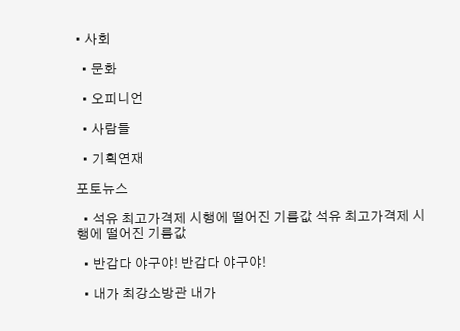• 사회

  • 문화

  • 오피니언

  • 사람들

  • 기획연재

포토뉴스

  • 석유 최고가격제 시행에 떨어진 기름값 석유 최고가격제 시행에 떨어진 기름값

  • 반갑다 야구야! 반갑다 야구야!

  • 내가 최강소방관 내가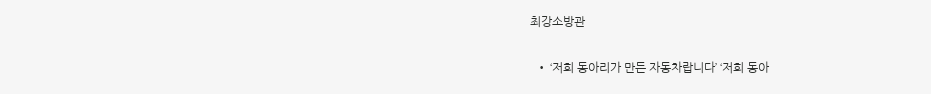최강소방관

  • ‘저희 동아리가 만든 자동차랍니다’ ‘저희 동아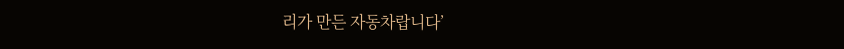리가 만든 자동차랍니다’